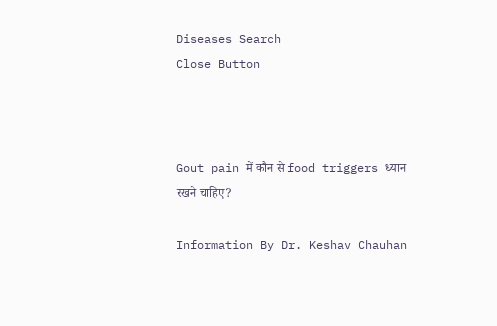Diseases Search
Close Button



Gout pain में कौन से food triggers ध्यान रखने चाहिए?

Information By Dr. Keshav Chauhan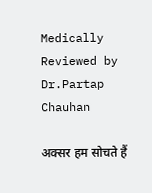Medically Reviewed by Dr.Partap Chauhan

अक्सर हम सोचते हैं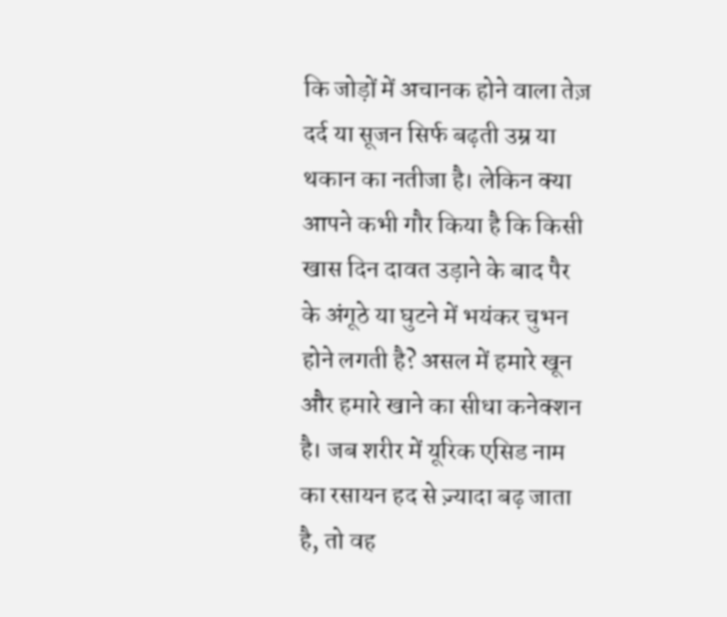कि जोड़ों में अचानक होने वाला तेज़ दर्द या सूजन सिर्फ बढ़ती उम्र या थकान का नतीजा है। लेकिन क्या आपने कभी गौर किया है कि किसी खास दिन दावत उड़ाने के बाद पैर के अंगूठे या घुटने में भयंकर चुभन होने लगती है? असल में हमारे खून और हमारे खाने का सीधा कनेक्शन है। जब शरीर में यूरिक एसिड नाम का रसायन हद से ज़्यादा बढ़ जाता है, तो वह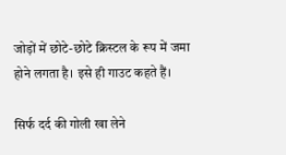जोड़ों में छोटे-छोटे क्रिस्टल के रूप में जमा होने लगता है। इसे ही गाउट कहते हैं।

सिर्फ दर्द की गोली खा लेने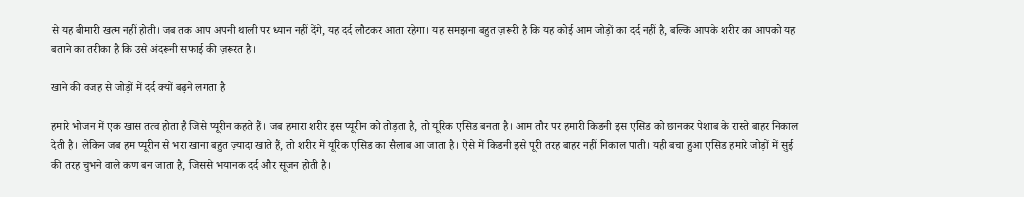से यह बीमारी खत्म नहीं होती। जब तक आप अपनी थाली पर ध्यान नहीं देंगे, यह दर्द लौटकर आता रहेगा। यह समझना बहुत ज़रूरी है कि यह कोई आम जोड़ों का दर्द नहीं है, बल्कि आपके शरीर का आपको यह बताने का तरीका है कि उसे अंदरूनी सफाई की ज़रूरत है।

खाने की वजह से जोड़ों में दर्द क्यों बढ़ने लगता है

हमारे भोजन में एक खास तत्व होता है जिसे प्यूरीन कहते हैं। जब हमारा शरीर इस प्यूरीन को तोड़ता है, तो यूरिक एसिड बनता है। आम तौर पर हमारी किडनी इस एसिड को छानकर पेशाब के रास्ते बाहर निकाल देती है। लेकिन जब हम प्यूरीन से भरा खाना बहुत ज़्यादा खाते हैं, तो शरीर में यूरिक एसिड का सैलाब आ जाता है। ऐसे में किडनी इसे पूरी तरह बाहर नहीं निकाल पाती। यही बचा हुआ एसिड हमारे जोड़ों में सुई की तरह चुभने वाले कण बन जाता है, जिससे भयानक दर्द और सूजन होती है।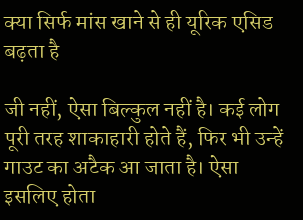क्या सिर्फ मांस खाने से ही यूरिक एसिड बढ़ता है

जी नहीं, ऐसा बिल्कुल नहीं है। कई लोग पूरी तरह शाकाहारी होते हैं, फिर भी उन्हें गाउट का अटैक आ जाता है। ऐसा इसलिए होता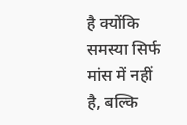है क्योंकि समस्या सिर्फ मांस में नहीं है, बल्कि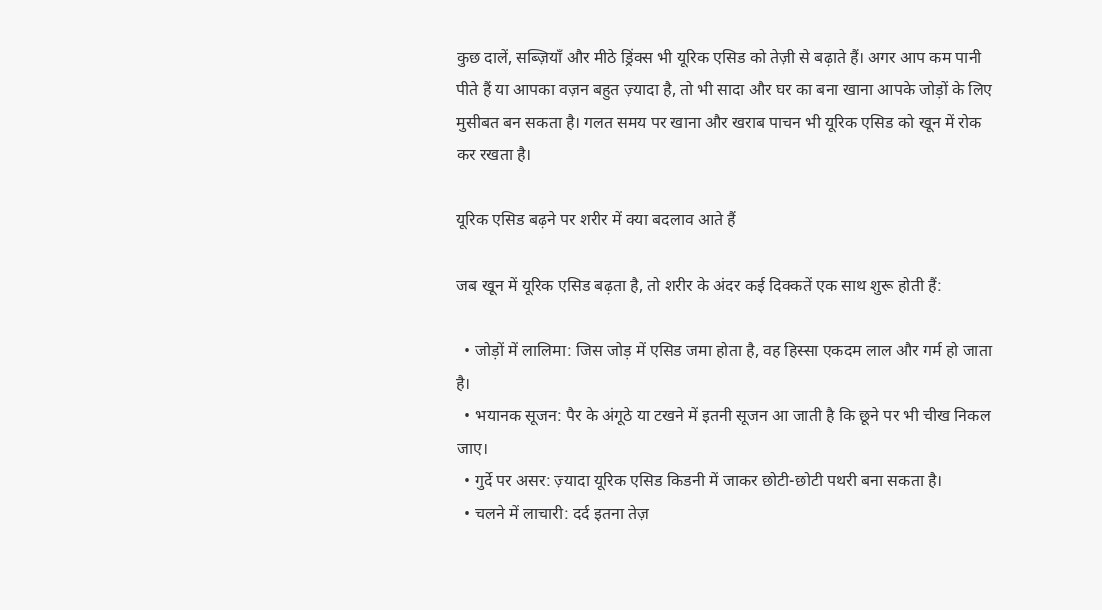कुछ दालें, सब्ज़ियाँ और मीठे ड्रिंक्स भी यूरिक एसिड को तेज़ी से बढ़ाते हैं। अगर आप कम पानी पीते हैं या आपका वज़न बहुत ज़्यादा है, तो भी सादा और घर का बना खाना आपके जोड़ों के लिए मुसीबत बन सकता है। गलत समय पर खाना और खराब पाचन भी यूरिक एसिड को खून में रोक कर रखता है।

यूरिक एसिड बढ़ने पर शरीर में क्या बदलाव आते हैं

जब खून में यूरिक एसिड बढ़ता है, तो शरीर के अंदर कई दिक्कतें एक साथ शुरू होती हैं:

  • जोड़ों में लालिमा: जिस जोड़ में एसिड जमा होता है, वह हिस्सा एकदम लाल और गर्म हो जाता है।
  • भयानक सूजन: पैर के अंगूठे या टखने में इतनी सूजन आ जाती है कि छूने पर भी चीख निकल जाए।
  • गुर्दे पर असर: ज़्यादा यूरिक एसिड किडनी में जाकर छोटी-छोटी पथरी बना सकता है।
  • चलने में लाचारी: दर्द इतना तेज़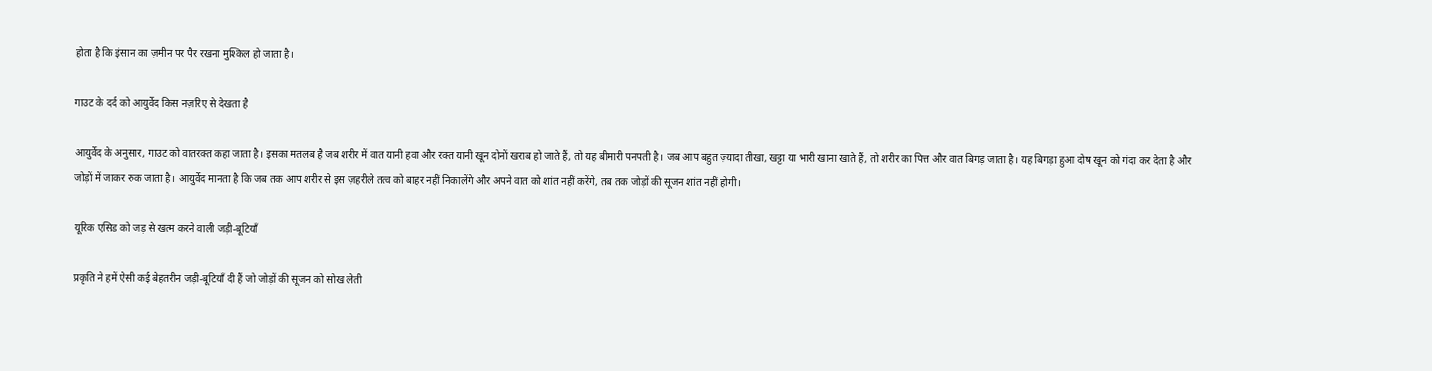होता है कि इंसान का ज़मीन पर पैर रखना मुश्किल हो जाता है।

गाउट के दर्द को आयुर्वेद किस नज़रिए से देखता है

आयुर्वेद के अनुसार, गाउट को वातरक्त कहा जाता है। इसका मतलब है जब शरीर में वात यानी हवा और रक्त यानी खून दोनों खराब हो जाते हैं, तो यह बीमारी पनपती है। जब आप बहुत ज़्यादा तीखा, खट्टा या भारी खाना खाते हैं, तो शरीर का पित्त और वात बिगड़ जाता है। यह बिगड़ा हुआ दोष खून को गंदा कर देता है और जोड़ों में जाकर रुक जाता है। आयुर्वेद मानता है कि जब तक आप शरीर से इस ज़हरीले तत्व को बाहर नहीं निकालेंगे और अपने वात को शांत नहीं करेंगे, तब तक जोड़ों की सूजन शांत नहीं होगी।

यूरिक एसिड को जड़ से खत्म करने वाली जड़ी-बूटियाँ

प्रकृति ने हमें ऐसी कई बेहतरीन जड़ी-बूटियाँ दी हैं जो जोड़ों की सूजन को सोख लेती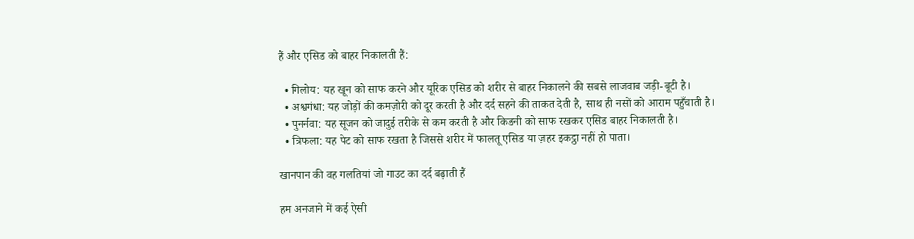हैं और एसिड को बाहर निकालती हैं:

  • गिलोय: यह खून को साफ करने और यूरिक एसिड को शरीर से बाहर निकालने की सबसे लाजवाब जड़ी-बूटी है।
  • अश्वगंधा: यह जोड़ों की कमज़ोरी को दूर करती है और दर्द सहने की ताकत देती है, साथ ही नसों को आराम पहुँचाती है।
  • पुनर्नवा: यह सूजन को जादुई तरीके से कम करती है और किडनी को साफ रखकर एसिड बाहर निकालती है।
  • त्रिफला: यह पेट को साफ रखता है जिससे शरीर में फालतू एसिड या ज़हर इकट्ठा नहीं हो पाता।

खानपान की वह गलतियां जो गाउट का दर्द बढ़ाती हैं

हम अनजाने में कई ऐसी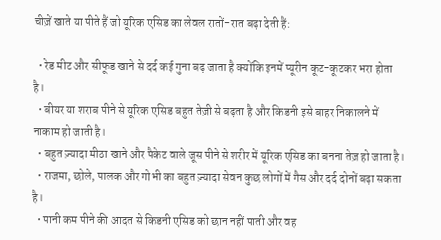चीज़ें खाते या पीते हैं जो यूरिक एसिड का लेवल रातों-रात बढ़ा देती हैं:

  • रेड मीट और सीफूड खाने से दर्द कई गुना बढ़ जाता है क्योंकि इनमें प्यूरीन कूट-कूटकर भरा होता है।
  • बीयर या शराब पीने से यूरिक एसिड बहुत तेज़ी से बढ़ता है और किडनी इसे बाहर निकालने में नाकाम हो जाती है।
  • बहुत ज़्यादा मीठा खाने और पैकेट वाले जूस पीने से शरीर में यूरिक एसिड का बनना तेज़ हो जाता है।
  • राजमा, छोले, पालक और गोभी का बहुत ज़्यादा सेवन कुछ लोगों में गैस और दर्द दोनों बढ़ा सकता है।
  • पानी कम पीने की आदत से किडनी एसिड को छान नहीं पाती और वह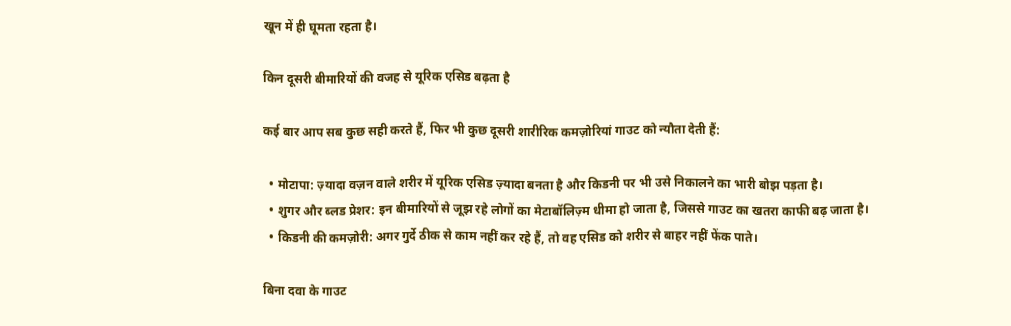खून में ही घूमता रहता है।

किन दूसरी बीमारियों की वजह से यूरिक एसिड बढ़ता है

कई बार आप सब कुछ सही करते हैं, फिर भी कुछ दूसरी शारीरिक कमज़ोरियां गाउट को न्यौता देती हैं:

  • मोटापा: ज़्यादा वज़न वाले शरीर में यूरिक एसिड ज़्यादा बनता है और किडनी पर भी उसे निकालने का भारी बोझ पड़ता है।
  • शुगर और ब्लड प्रेशर: इन बीमारियों से जूझ रहे लोगों का मेटाबॉलिज़्म धीमा हो जाता है, जिससे गाउट का खतरा काफी बढ़ जाता है।
  • किडनी की कमज़ोरी: अगर गुर्दे ठीक से काम नहीं कर रहे हैं, तो वह एसिड को शरीर से बाहर नहीं फेंक पाते।

बिना दवा के गाउट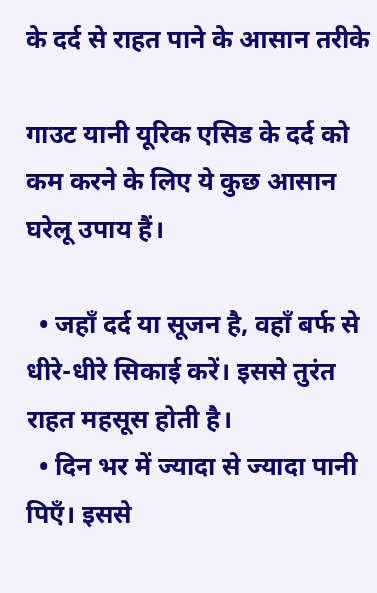के दर्द से राहत पाने के आसान तरीके

गाउट यानी यूरिक एसिड के दर्द को कम करने के लिए ये कुछ आसान घरेलू उपाय हैं।

  • जहाँ दर्द या सूजन है, वहाँ बर्फ से धीरे-धीरे सिकाई करें। इससे तुरंत राहत महसूस होती है।
  • दिन भर में ज्यादा से ज्यादा पानी पिएँ। इससे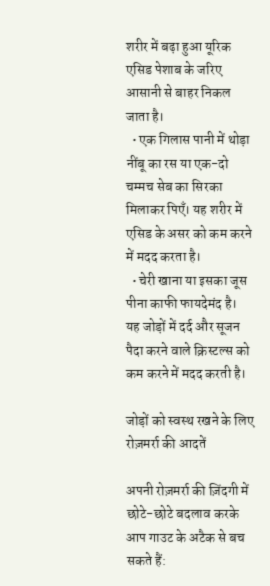शरीर में बढ़ा हुआ यूरिक एसिड पेशाब के जरिए आसानी से बाहर निकल जाता है।
  • एक गिलास पानी में थोड़ा नींबू का रस या एक-दो चम्मच सेब का सिरका मिलाकर पिएँ। यह शरीर में एसिड के असर को कम करने में मदद करता है।
  • चेरी खाना या इसका जूस पीना काफी फायदेमंद है। यह जोड़ों में दर्द और सूजन पैदा करने वाले क्रिस्टल्स को कम करने में मदद करती है।

जोड़ों को स्वस्थ रखने के लिए रोज़मर्रा की आदतें

अपनी रोज़मर्रा की ज़िंदगी में छोटे-छोटे बदलाव करके आप गाउट के अटैक से बच सकते हैं: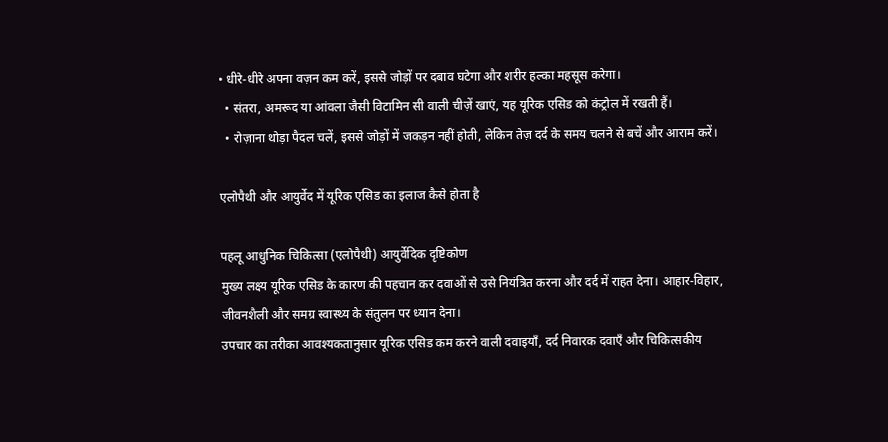• धीरे-धीरे अपना वज़न कम करें, इससे जोड़ों पर दबाव घटेगा और शरीर हल्का महसूस करेगा।
  • संतरा, अमरूद या आंवला जैसी विटामिन सी वाली चीज़ें खाएं, यह यूरिक एसिड को कंट्रोल में रखती हैं।
  • रोज़ाना थोड़ा पैदल चलें, इससे जोड़ों में जकड़न नहीं होती, लेकिन तेज़ दर्द के समय चलने से बचें और आराम करें।

एलोपैथी और आयुर्वेद में यूरिक एसिड का इलाज कैसे होता है

पहलू आधुनिक चिकित्सा (एलोपैथी) आयुर्वेदिक दृष्टिकोण
मुख्य लक्ष्य यूरिक एसिड के कारण की पहचान कर दवाओं से उसे नियंत्रित करना और दर्द में राहत देना। आहार-विहार, जीवनशैली और समग्र स्वास्थ्य के संतुलन पर ध्यान देना।
उपचार का तरीका आवश्यकतानुसार यूरिक एसिड कम करने वाली दवाइयाँ, दर्द निवारक दवाएँ और चिकित्सकीय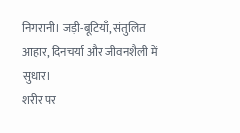निगरानी। जड़ी-बूटियाँ, संतुलित आहार, दिनचर्या और जीवनशैली में सुधार।
शरीर पर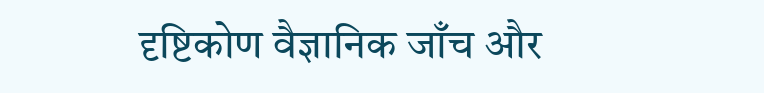दृष्टिकोण वैज्ञानिक जाँच और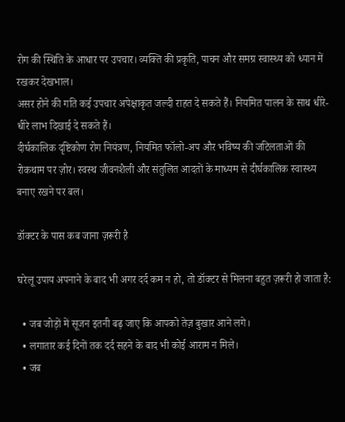रोग की स्थिति के आधार पर उपचार। व्यक्ति की प्रकृति, पाचन और समग्र स्वास्थ्य को ध्यान में रखकर देखभाल।
असर होने की गति कई उपचार अपेक्षाकृत जल्दी राहत दे सकते हैं। नियमित पालन के साथ धीरे-धीरे लाभ दिखाई दे सकते हैं।
दीर्घकालिक दृष्टिकोण रोग नियंत्रण, नियमित फॉलो-अप और भविष्य की जटिलताओं की रोकथाम पर ज़ोर। स्वस्थ जीवनशैली और संतुलित आदतों के माध्यम से दीर्घकालिक स्वास्थ्य बनाए रखने पर बल।

डॉक्टर के पास कब जाना ज़रूरी है

घरेलू उपाय अपनाने के बाद भी अगर दर्द कम न हो, तो डॉक्टर से मिलना बहुत ज़रूरी हो जाता है:

  • जब जोड़ों में सूजन इतनी बढ़ जाए कि आपको तेज़ बुखार आने लगे।
  • लगातार कई दिनों तक दर्द सहने के बाद भी कोई आराम न मिले।
  • जब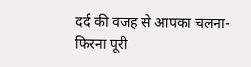दर्द की वजह से आपका चलना-फिरना पूरी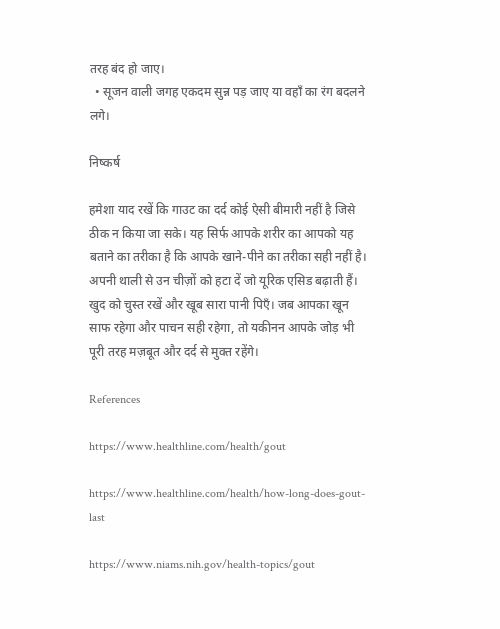तरह बंद हो जाए।
  • सूजन वाली जगह एकदम सुन्न पड़ जाए या वहाँ का रंग बदलने लगे।

निष्कर्ष

हमेशा याद रखें कि गाउट का दर्द कोई ऐसी बीमारी नहीं है जिसे ठीक न किया जा सके। यह सिर्फ आपके शरीर का आपको यह बताने का तरीका है कि आपके खाने-पीने का तरीका सही नहीं है। अपनी थाली से उन चीज़ों को हटा दें जो यूरिक एसिड बढ़ाती हैं। खुद को चुस्त रखें और खूब सारा पानी पिएँ। जब आपका खून साफ रहेगा और पाचन सही रहेगा, तो यकीनन आपके जोड़ भी पूरी तरह मज़बूत और दर्द से मुक्त रहेंगे।

References

https://www.healthline.com/health/gout

https://www.healthline.com/health/how-long-does-gout-last

https://www.niams.nih.gov/health-topics/gout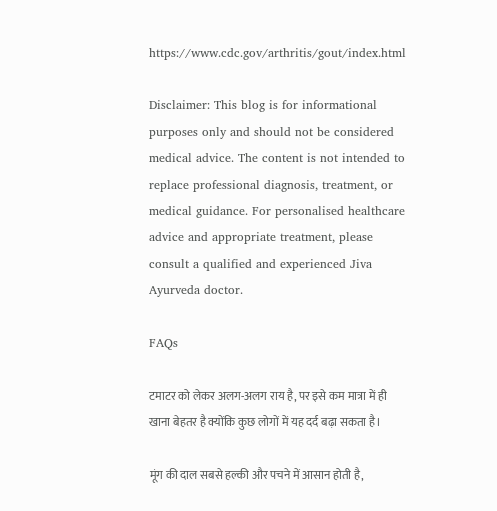https://www.cdc.gov/arthritis/gout/index.html

Disclaimer: This blog is for informational purposes only and should not be considered medical advice. The content is not intended to replace professional diagnosis, treatment, or medical guidance. For personalised healthcare advice and appropriate treatment, please consult a qualified and experienced Jiva Ayurveda doctor.

FAQs

टमाटर को लेकर अलग-अलग राय है, पर इसे कम मात्रा में ही खाना बेहतर है क्योंकि कुछ लोगों में यह दर्द बढ़ा सकता है।

मूंग की दाल सबसे हल्की और पचने में आसान होती है,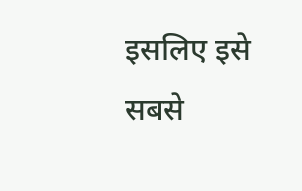इसलिए इसे सबसे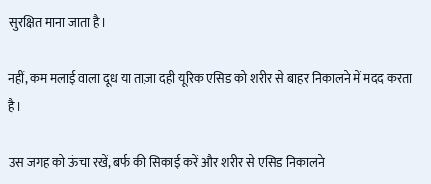सुरक्षित माना जाता है।

नहीं, कम मलाई वाला दूध या ताज़ा दही यूरिक एसिड को शरीर से बाहर निकालने में मदद करता है।

उस जगह को ऊंचा रखें, बर्फ की सिकाई करें और शरीर से एसिड निकालने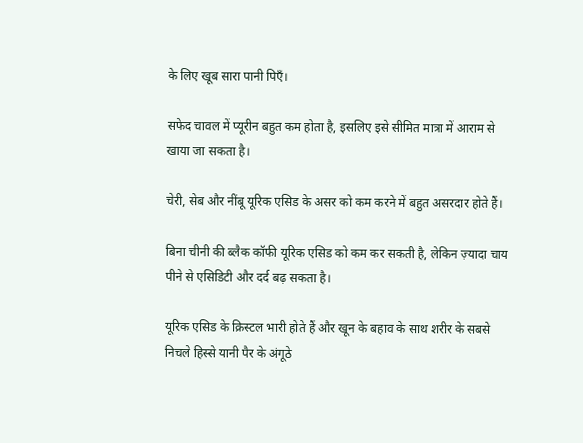के लिए खूब सारा पानी पिएँ।

सफेद चावल में प्यूरीन बहुत कम होता है, इसलिए इसे सीमित मात्रा में आराम से खाया जा सकता है।

चेरी, सेब और नींबू यूरिक एसिड के असर को कम करने में बहुत असरदार होते हैं।

बिना चीनी की ब्लैक कॉफी यूरिक एसिड को कम कर सकती है, लेकिन ज़्यादा चाय पीने से एसिडिटी और दर्द बढ़ सकता है।

यूरिक एसिड के क्रिस्टल भारी होते हैं और खून के बहाव के साथ शरीर के सबसे निचले हिस्से यानी पैर के अंगूठे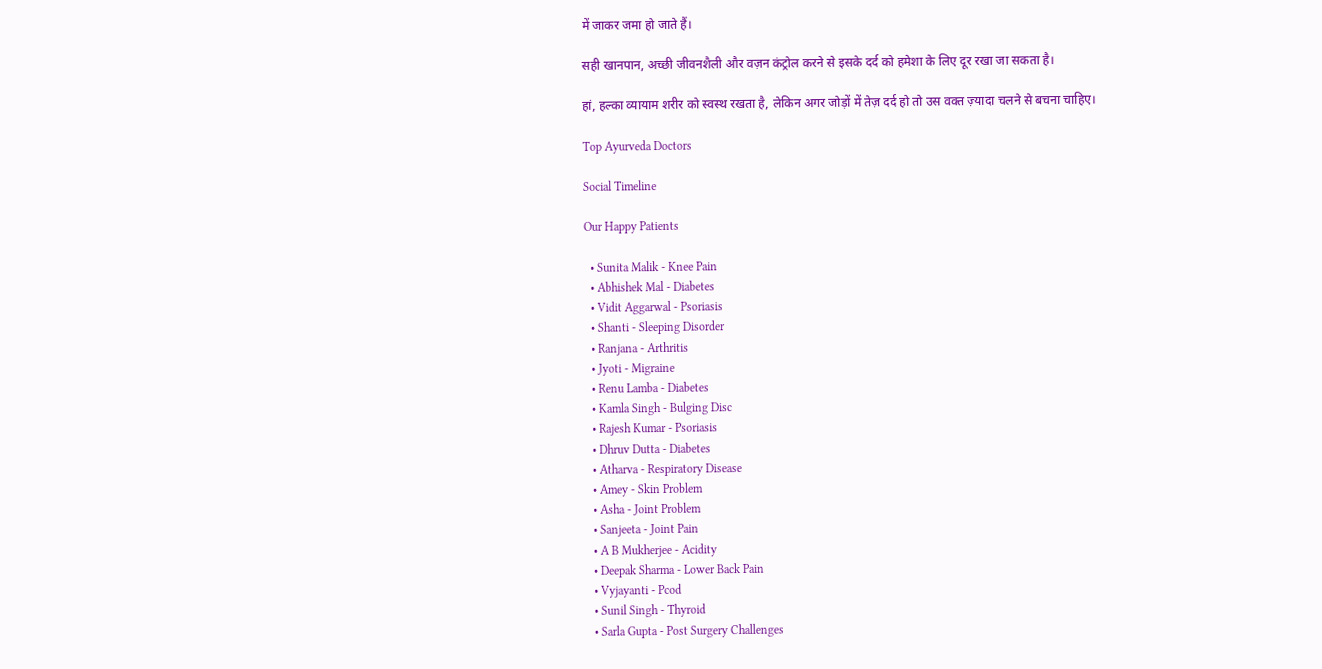में जाकर जमा हो जाते हैं।

सही खानपान, अच्छी जीवनशैली और वज़न कंट्रोल करने से इसके दर्द को हमेशा के लिए दूर रखा जा सकता है।

हां, हल्का व्यायाम शरीर को स्वस्थ रखता है, लेकिन अगर जोड़ों में तेज़ दर्द हो तो उस वक्त ज़्यादा चलने से बचना चाहिए।

Top Ayurveda Doctors

Social Timeline

Our Happy Patients

  • Sunita Malik - Knee Pain
  • Abhishek Mal - Diabetes
  • Vidit Aggarwal - Psoriasis
  • Shanti - Sleeping Disorder
  • Ranjana - Arthritis
  • Jyoti - Migraine
  • Renu Lamba - Diabetes
  • Kamla Singh - Bulging Disc
  • Rajesh Kumar - Psoriasis
  • Dhruv Dutta - Diabetes
  • Atharva - Respiratory Disease
  • Amey - Skin Problem
  • Asha - Joint Problem
  • Sanjeeta - Joint Pain
  • A B Mukherjee - Acidity
  • Deepak Sharma - Lower Back Pain
  • Vyjayanti - Pcod
  • Sunil Singh - Thyroid
  • Sarla Gupta - Post Surgery Challenges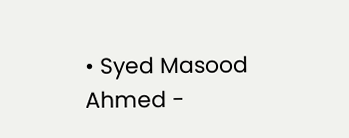• Syed Masood Ahmed -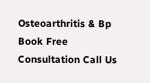Osteoarthritis & Bp
Book Free Consultation Call Us